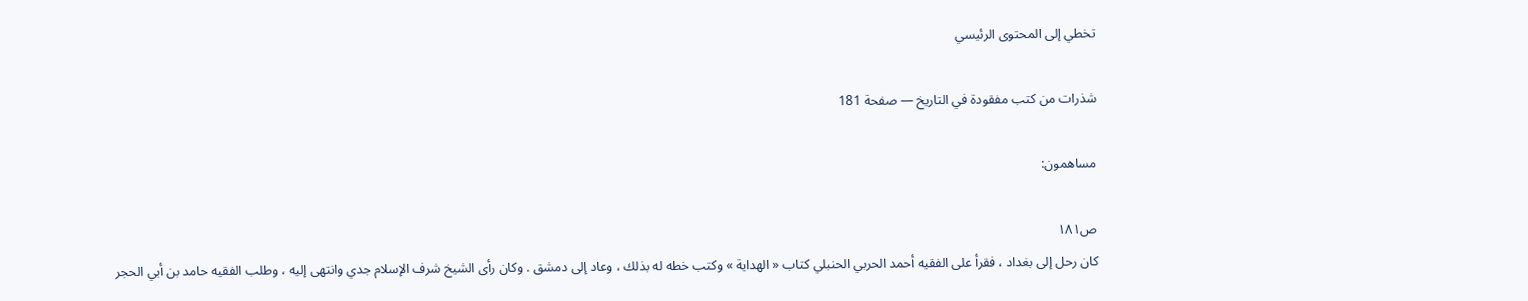تخطي إلى المحتوى الرئيسي

شذرات من كتب مفقودة في التاريخ — صفحة 181

مساهمون:

ص١٨١
كان رحل إلى بغداد ، فقرأ على الفقيه أحمد الحربي الحنبلي كتاب « الهداية » وكتب خطه له بذلك ، وعاد إلى دمشق . وكان رأى الشيخ شرف الإسلام جدي وانتهى إليه ، وطلب الفقيه حامد بن أبي الحجر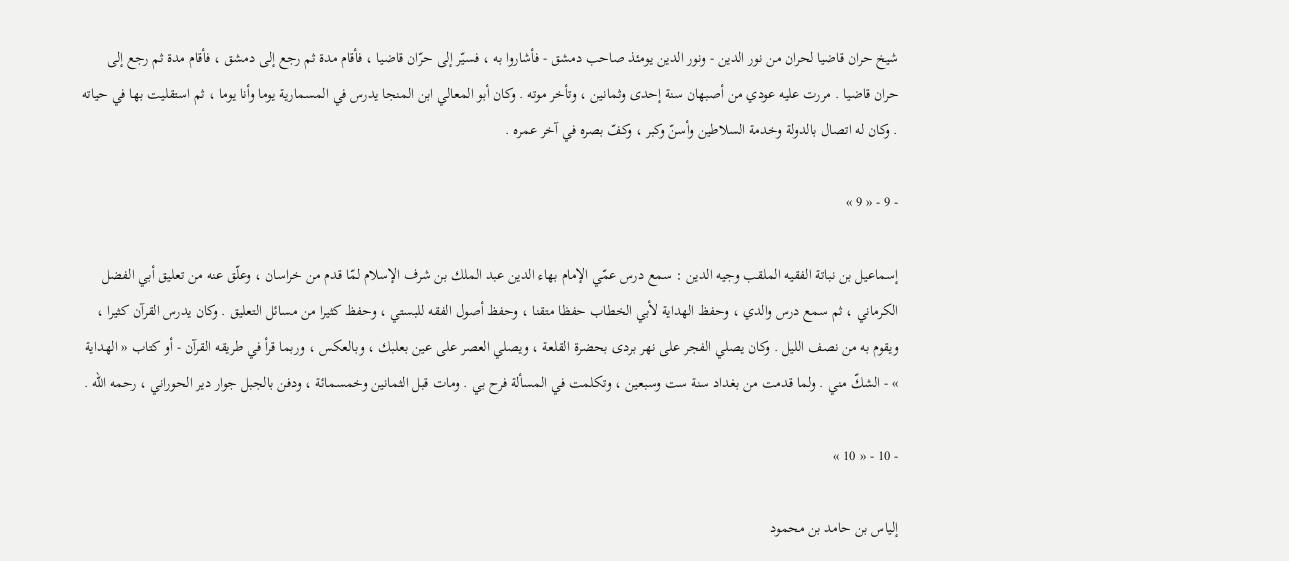شيخ حران قاضيا لحران من نور الدين - ونور الدين يومئذ صاحب دمشق - فأشاروا به ، فسيّر إلى حرّان قاضيا ، فأقام مدة ثم رجع إلى دمشق ، فأقام مدة ثم رجع إلى حران قاضيا . مررت عليه عودي من أصبهان سنة إحدى وثمانين ، وتأخر موته . وكان أبو المعالي ابن المنجا يدرس في المسمارية يوما وأنا يوما ، ثم استقليت بها في حياته . وكان له اتصال بالدولة وخدمة السلاطين وأسنّ وكبر ، وكفّ بصره في آخر عمره .

- 9 - « 9 »

إسماعيل بن نباتة الفقيه الملقب وجيه الدين : سمع درس عمّي الإمام بهاء الدين عبد الملك بن شرف الإسلام لمّا قدم من خراسان ، وعلّق عنه من تعليق أبي الفضل الكرماني ، ثم سمع درس والدي ، وحفظ الهداية لأبي الخطاب حفظا متقنا ، وحفظ أصول الفقه للبستي ، وحفظ كثيرا من مسائل التعليق . وكان يدرس القرآن كثيرا ، ويقوم به من نصف الليل . وكان يصلي الفجر على نهر بردى بحضرة القلعة ، ويصلي العصر على عين بعلبك ، وبالعكس ، وربما قرأ في طريقه القرآن - أو كتاب « الهداية » - الشكّ مني . ولما قدمت من بغداد سنة ست وسبعين ، وتكلمت في المسألة فرح بي . ومات قبل الثمانين وخمسمائة ، ودفن بالجبل جوار دير الحوراني ، رحمه اللّه .

- 10 - « 10 »

إلياس بن حامد بن محمود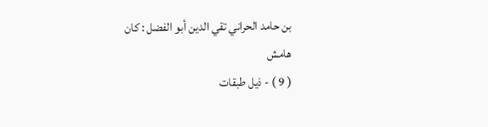بن حامد الحراني تقي الدين أبو الفضل : كان
هامش
( 9 ) - ذيل طبقات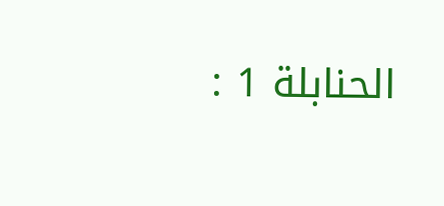الحنابلة 1 :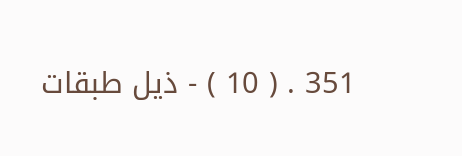351 . ( 10 ) - ذيل طبقات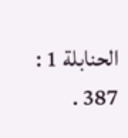الحنابلة 1 : 387 .